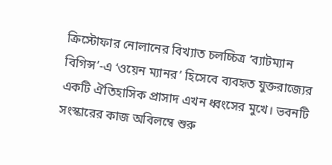ক্রিস্টোফার নোলানের বিখ্যাত চলচ্চিত্র ‘ব্যাটম্যান বিগিন্স’-এ ‘ওয়েন ম্যানর’ হিসেবে ব্যবহৃত যুক্তরাজ্যের একটি ঐতিহাসিক প্রাসাদ এখন ধ্বংসের মুখে। ভবনটি সংস্কারের কাজ অবিলম্বে শুরু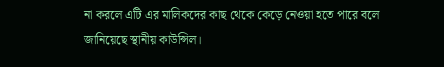না করলে এটি এর মালিকদের কাছ থেকে কেড়ে নেওয়া হতে পারে বলে জানিয়েছে স্থানীয় কাউন্সিল।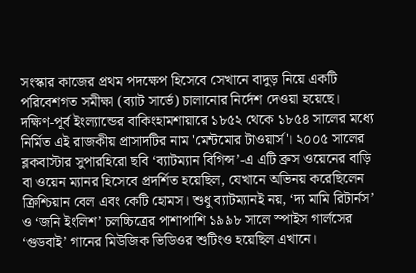সংস্কার কাজের প্রথম পদক্ষেপ হিসেবে সেখানে বাদুড় নিয়ে একটি পরিবেশগত সমীক্ষা (ব্যাট সার্ভে) চালানোর নির্দেশ দেওয়া হয়েছে।
দক্ষিণ-পূর্ব ইংল্যান্ডের বাকিংহামশায়ারে ১৮৫২ থেকে ১৮৫৪ সালের মধ্যে নির্মিত এই রাজকীয় প্রাসাদটির নাম 'মেন্টমোর টাওয়ার্স'। ২০০৫ সালের ব্লকবাস্টার সুপারহিরো ছবি ‘ব্যাটম্যান বিগিন্স’-এ এটি ব্রুস ওয়েনের বাড়ি বা ওয়েন ম্যানর হিসেবে প্রদর্শিত হয়েছিল, যেখানে অভিনয় করেছিলেন ক্রিশ্চিয়ান বেল এবং কেটি হোমস। শুধু ব্যাটম্যানই নয়, ‘দ্য মামি রিটার্নস’ ও ‘জনি ইংলিশ’ চলচ্চিত্রের পাশাপাশি ১৯৯৮ সালে স্পাইস গার্লসের ‘গুডবাই’ গানের মিউজিক ভিডিওর শুটিংও হয়েছিল এখানে।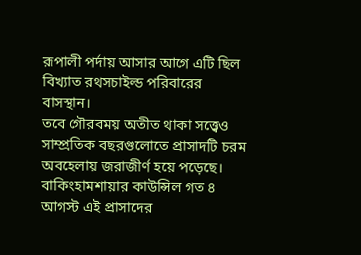রূপালী পর্দায় আসার আগে এটি ছিল বিখ্যাত রথসচাইল্ড পরিবারের বাসস্থান।
তবে গৌরবময় অতীত থাকা সত্ত্বেও সাম্প্রতিক বছরগুলোতে প্রাসাদটি চরম অবহেলায় জরাজীর্ণ হয়ে পড়েছে। বাকিংহামশায়ার কাউন্সিল গত ৪ আগস্ট এই প্রাসাদের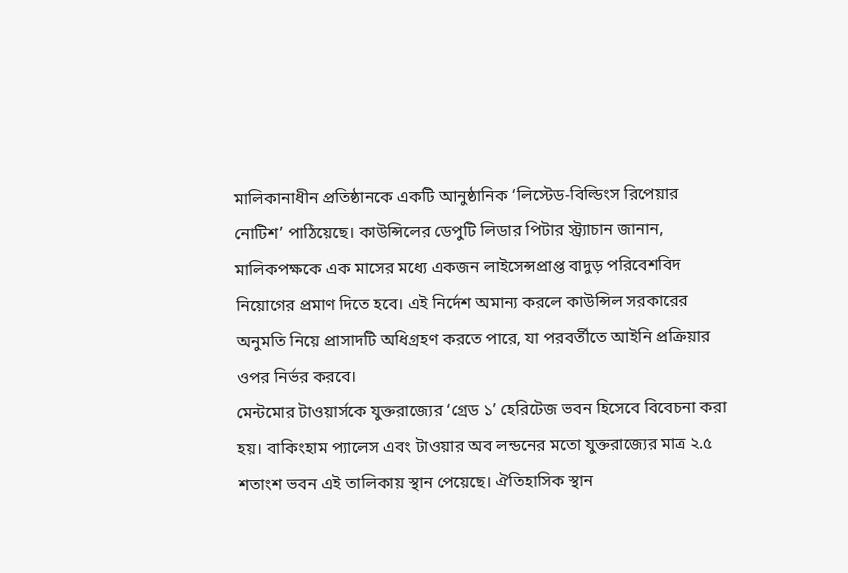মালিকানাধীন প্রতিষ্ঠানকে একটি আনুষ্ঠানিক ‘লিস্টেড-বিল্ডিংস রিপেয়ার নোটিশ’ পাঠিয়েছে। কাউন্সিলের ডেপুটি লিডার পিটার স্ট্র্যাচান জানান, মালিকপক্ষকে এক মাসের মধ্যে একজন লাইসেন্সপ্রাপ্ত বাদুড় পরিবেশবিদ নিয়োগের প্রমাণ দিতে হবে। এই নির্দেশ অমান্য করলে কাউন্সিল সরকারের অনুমতি নিয়ে প্রাসাদটি অধিগ্রহণ করতে পারে, যা পরবর্তীতে আইনি প্রক্রিয়ার ওপর নির্ভর করবে।
মেন্টমোর টাওয়ার্সকে যুক্তরাজ্যের ‘গ্রেড ১’ হেরিটেজ ভবন হিসেবে বিবেচনা করা হয়। বাকিংহাম প্যালেস এবং টাওয়ার অব লন্ডনের মতো যুক্তরাজ্যের মাত্র ২.৫ শতাংশ ভবন এই তালিকায় স্থান পেয়েছে। ঐতিহাসিক স্থান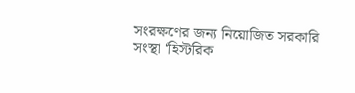সংরক্ষণের জন্য নিয়োজিত সরকারি সংস্থা ‘হিস্টরিক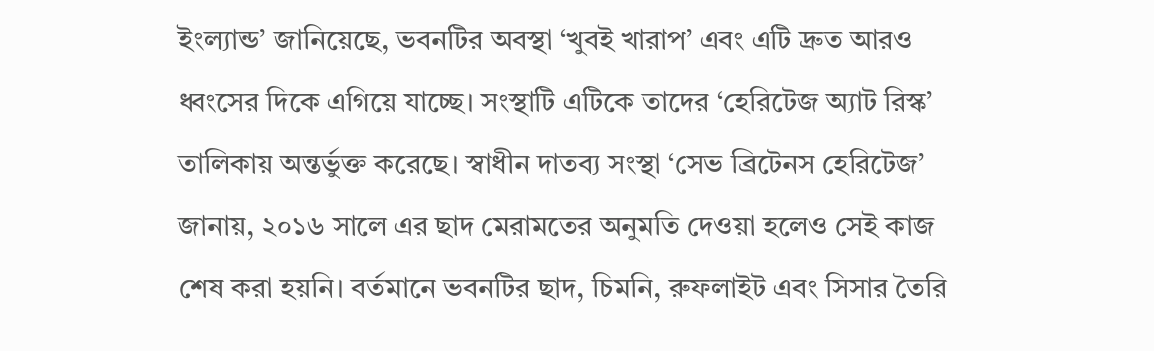ইংল্যান্ড’ জানিয়েছে, ভবনটির অবস্থা ‘খুবই খারাপ’ এবং এটি দ্রুত আরও ধ্বংসের দিকে এগিয়ে যাচ্ছে। সংস্থাটি এটিকে তাদের ‘হেরিটেজ অ্যাট রিস্ক’ তালিকায় অন্তর্ভুক্ত করেছে। স্বাধীন দাতব্য সংস্থা ‘সেভ ব্রিটেনস হেরিটেজ’ জানায়, ২০১৬ সালে এর ছাদ মেরামতের অনুমতি দেওয়া হলেও সেই কাজ শেষ করা হয়নি। বর্তমানে ভবনটির ছাদ, চিমনি, রুফলাইট এবং সিসার তৈরি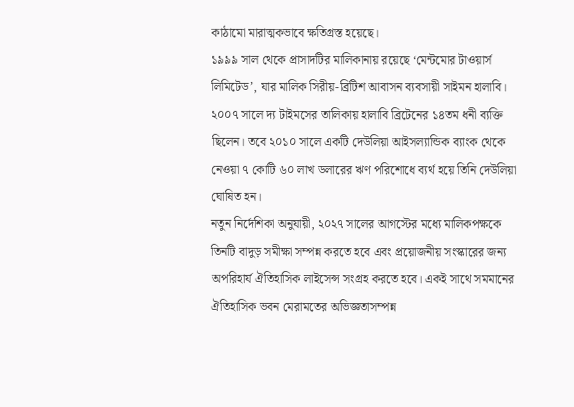কাঠামো মারাত্মকভাবে ক্ষতিগ্রস্ত হয়েছে।
১৯৯৯ সাল থেকে প্রাসাদটির মালিকানায় রয়েছে ‘মেন্টমোর টাওয়ার্স লিমিটেড’, যার মালিক সিরীয়-ব্রিটিশ আবাসন ব্যবসায়ী সাইমন হালাবি। ২০০৭ সালে দ্য টাইমসের তালিকায় হালাবি ব্রিটেনের ১৪তম ধনী ব্যক্তি ছিলেন। তবে ২০১০ সালে একটি দেউলিয়া আইসল্যান্ডিক ব্যাংক থেকে নেওয়া ৭ কোটি ৬০ লাখ ডলারের ঋণ পরিশোধে ব্যর্থ হয়ে তিনি দেউলিয়া ঘোষিত হন।
নতুন নির্দেশিকা অনুযায়ী, ২০২৭ সালের আগস্টের মধ্যে মালিকপক্ষকে তিনটি বাদুড় সমীক্ষা সম্পন্ন করতে হবে এবং প্রয়োজনীয় সংস্কারের জন্য অপরিহার্য ঐতিহাসিক লাইসেন্স সংগ্রহ করতে হবে। একই সাথে সমমানের ঐতিহাসিক ভবন মেরামতের অভিজ্ঞতাসম্পন্ন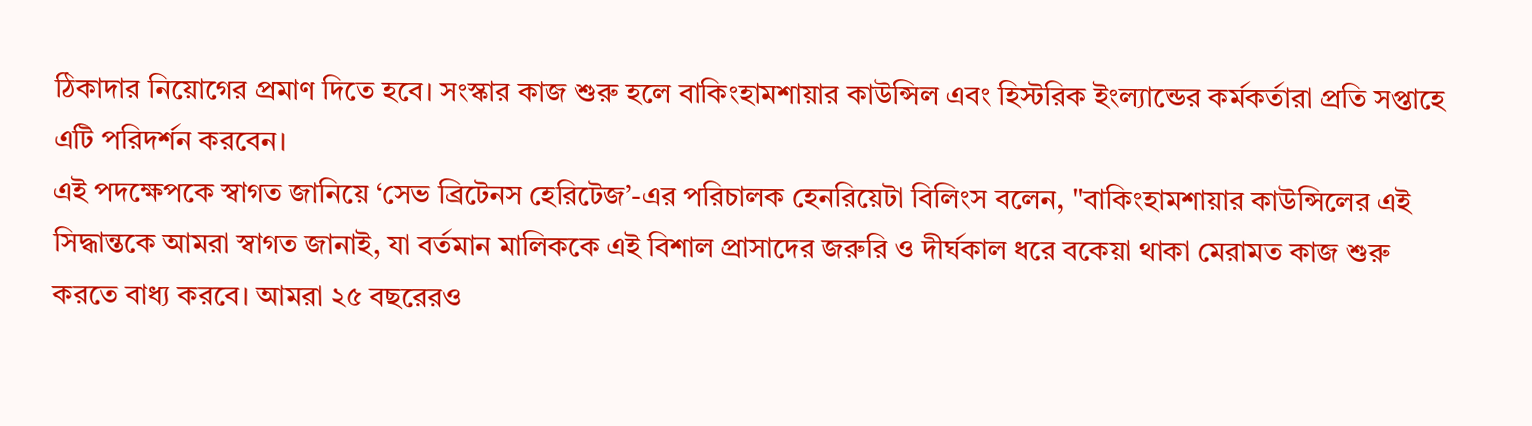ঠিকাদার নিয়োগের প্রমাণ দিতে হবে। সংস্কার কাজ শুরু হলে বাকিংহামশায়ার কাউন্সিল এবং হিস্টরিক ইংল্যান্ডের কর্মকর্তারা প্রতি সপ্তাহে এটি পরিদর্শন করবেন।
এই পদক্ষেপকে স্বাগত জানিয়ে ‘সেভ ব্রিটেনস হেরিটেজ’-এর পরিচালক হেনরিয়েটা বিলিংস বলেন, "বাকিংহামশায়ার কাউন্সিলের এই সিদ্ধান্তকে আমরা স্বাগত জানাই, যা বর্তমান মালিককে এই বিশাল প্রাসাদের জরুরি ও দীর্ঘকাল ধরে বকেয়া থাকা মেরামত কাজ শুরু করতে বাধ্য করবে। আমরা ২৫ বছরেরও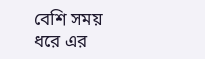বেশি সময় ধরে এর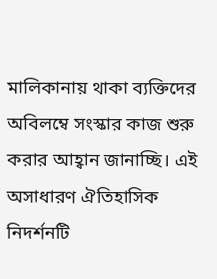মালিকানায় থাকা ব্যক্তিদের অবিলম্বে সংস্কার কাজ শুরু করার আহ্বান জানাচ্ছি। এই অসাধারণ ঐতিহাসিক নিদর্শনটি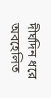দীর্ঘদিন ধরে অবহেলিত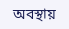অবস্থায়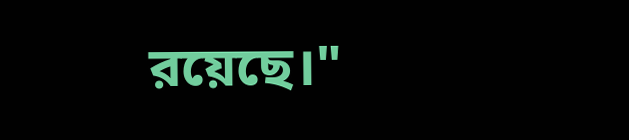রয়েছে।"